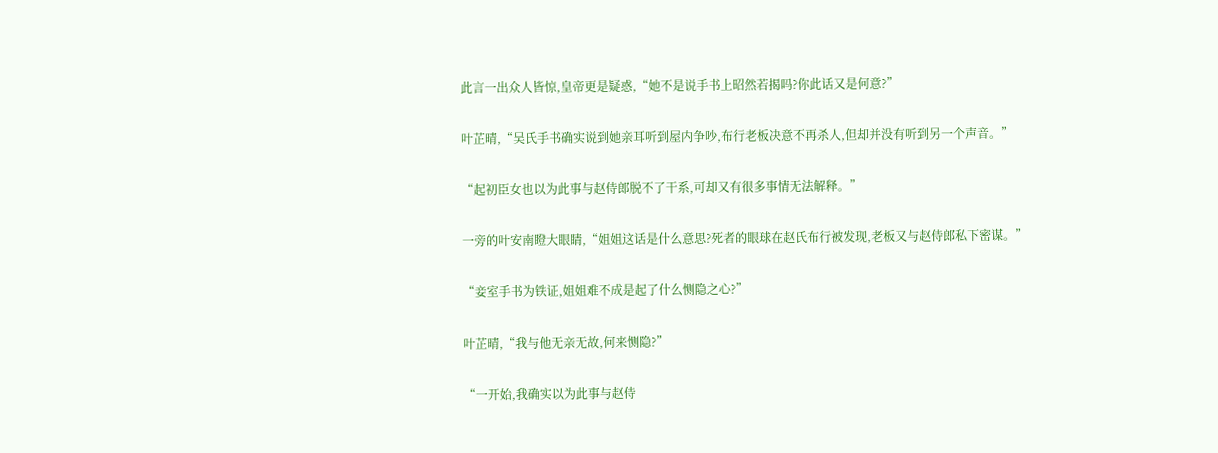此言一出众人皆惊,皇帝更是疑惑,“她不是说手书上昭然若揭吗?你此话又是何意?”

叶芷晴,“吴氏手书确实说到她亲耳听到屋内争吵,布行老板决意不再杀人,但却并没有听到另一个声音。”

“起初臣女也以为此事与赵侍郎脱不了干系,可却又有很多事情无法解释。”

一旁的叶安南瞪大眼睛,“姐姐这话是什么意思?死者的眼球在赵氏布行被发现,老板又与赵侍郎私下密谋。”

“妾室手书为铁证,姐姐难不成是起了什么恻隐之心?”

叶芷晴,“我与他无亲无故,何来恻隐?”

“一开始,我确实以为此事与赵侍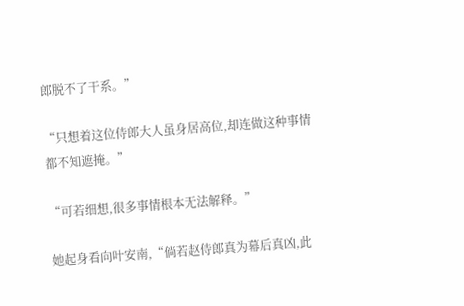郎脱不了干系。”

“只想着这位侍郎大人虽身居高位,却连做这种事情都不知遮掩。”

“可若细想,很多事情根本无法解释。”

她起身看向叶安南,“倘若赵侍郎真为幕后真凶,此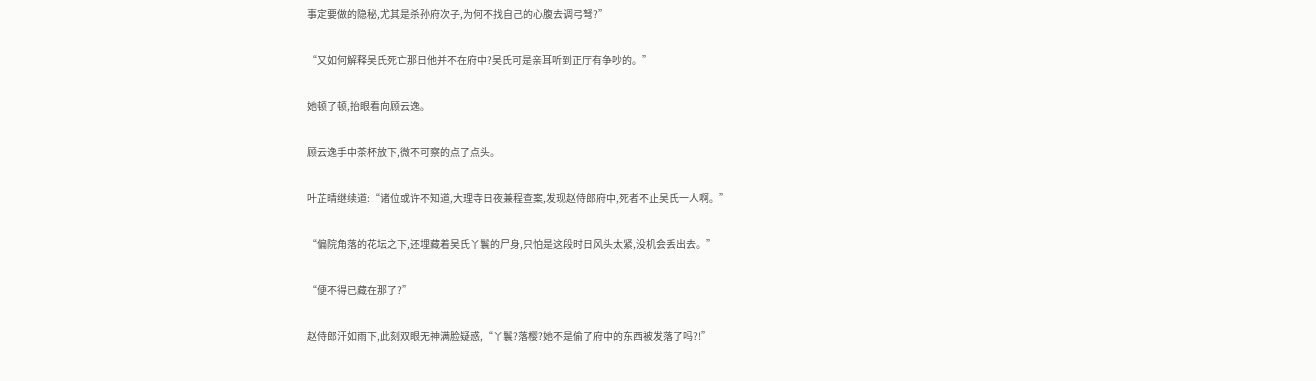事定要做的隐秘,尤其是杀孙府次子,为何不找自己的心腹去调弓弩?”

“又如何解释吴氏死亡那日他并不在府中?吴氏可是亲耳听到正厅有争吵的。”

她顿了顿,抬眼看向顾云逸。

顾云逸手中茶杯放下,微不可察的点了点头。

叶芷晴继续道:“诸位或许不知道,大理寺日夜兼程查案,发现赵侍郎府中,死者不止吴氏一人啊。”

“偏院角落的花坛之下,还埋藏着吴氏丫鬟的尸身,只怕是这段时日风头太紧,没机会丢出去。”

“便不得已藏在那了?”

赵侍郎汗如雨下,此刻双眼无神满脸疑惑,“丫鬟?落樱?她不是偷了府中的东西被发落了吗?!”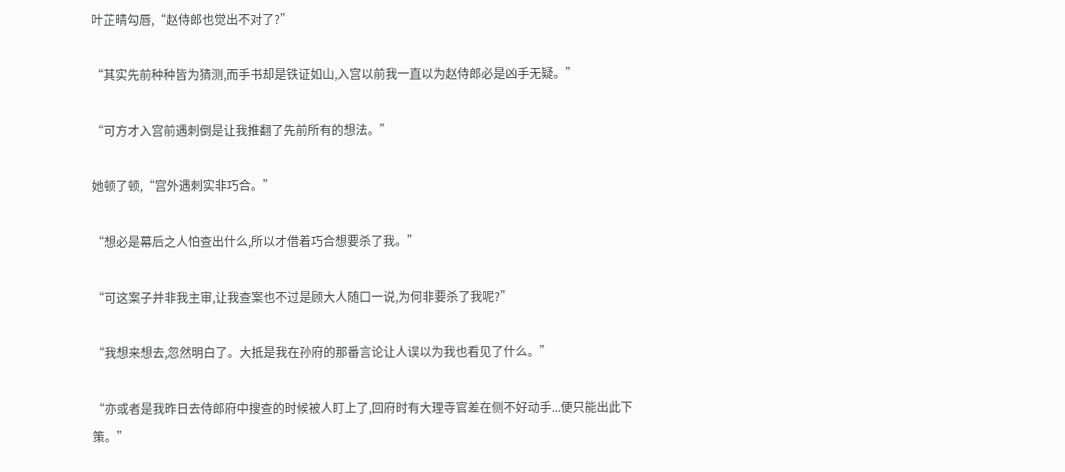叶芷晴勾唇,“赵侍郎也觉出不对了?”

“其实先前种种皆为猜测,而手书却是铁证如山,入宫以前我一直以为赵侍郎必是凶手无疑。”

“可方才入宫前遇刺倒是让我推翻了先前所有的想法。”

她顿了顿,“宫外遇刺实非巧合。”

“想必是幕后之人怕查出什么,所以才借着巧合想要杀了我。”

“可这案子并非我主审,让我查案也不过是顾大人随口一说,为何非要杀了我呢?”

“我想来想去,忽然明白了。大抵是我在孙府的那番言论让人误以为我也看见了什么。”

“亦或者是我昨日去侍郎府中搜查的时候被人盯上了,回府时有大理寺官差在侧不好动手...便只能出此下策。”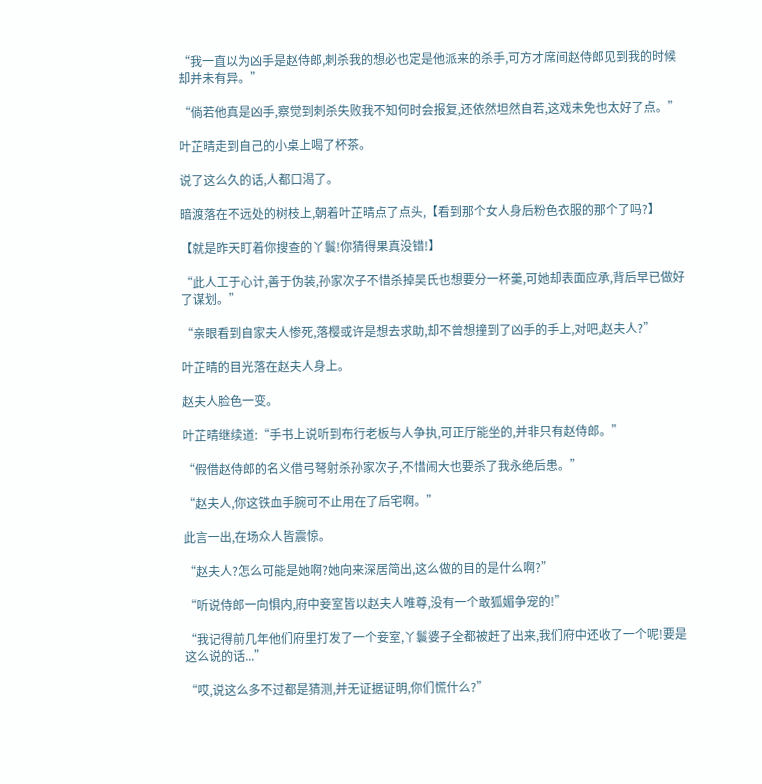“我一直以为凶手是赵侍郎,刺杀我的想必也定是他派来的杀手,可方才席间赵侍郎见到我的时候却并未有异。”

“倘若他真是凶手,察觉到刺杀失败我不知何时会报复,还依然坦然自若,这戏未免也太好了点。”

叶芷晴走到自己的小桌上喝了杯茶。

说了这么久的话,人都口渴了。

暗渡落在不远处的树枝上,朝着叶芷晴点了点头,【看到那个女人身后粉色衣服的那个了吗?】

【就是昨天盯着你搜查的丫鬟!你猜得果真没错!】

“此人工于心计,善于伪装,孙家次子不惜杀掉吴氏也想要分一杯羹,可她却表面应承,背后早已做好了谋划。”

“亲眼看到自家夫人惨死,落樱或许是想去求助,却不曾想撞到了凶手的手上,对吧,赵夫人?”

叶芷晴的目光落在赵夫人身上。

赵夫人脸色一变。

叶芷晴继续道:“手书上说听到布行老板与人争执,可正厅能坐的,并非只有赵侍郎。”

“假借赵侍郎的名义借弓弩射杀孙家次子,不惜闹大也要杀了我永绝后患。”

“赵夫人,你这铁血手腕可不止用在了后宅啊。”

此言一出,在场众人皆震惊。

“赵夫人?怎么可能是她啊?她向来深居简出,这么做的目的是什么啊?”

“听说侍郎一向惧内,府中妾室皆以赵夫人唯尊,没有一个敢狐媚争宠的!”

“我记得前几年他们府里打发了一个妾室,丫鬟婆子全都被赶了出来,我们府中还收了一个呢!要是这么说的话...”

“哎,说这么多不过都是猜测,并无证据证明,你们慌什么?”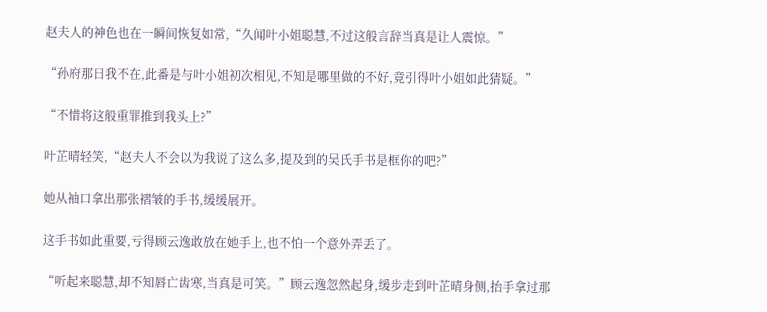赵夫人的神色也在一瞬间恢复如常,“久闻叶小姐聪慧,不过这般言辞当真是让人震惊。”

“孙府那日我不在,此番是与叶小姐初次相见,不知是哪里做的不好,竟引得叶小姐如此猜疑。”

“不惜将这般重罪推到我头上?”

叶芷晴轻笑,“赵夫人不会以为我说了这么多,提及到的吴氏手书是框你的吧?”

她从袖口拿出那张褶皱的手书,缓缓展开。

这手书如此重要,亏得顾云逸敢放在她手上,也不怕一个意外弄丢了。

“听起来聪慧,却不知唇亡齿寒,当真是可笑。”顾云逸忽然起身,缓步走到叶芷晴身侧,抬手拿过那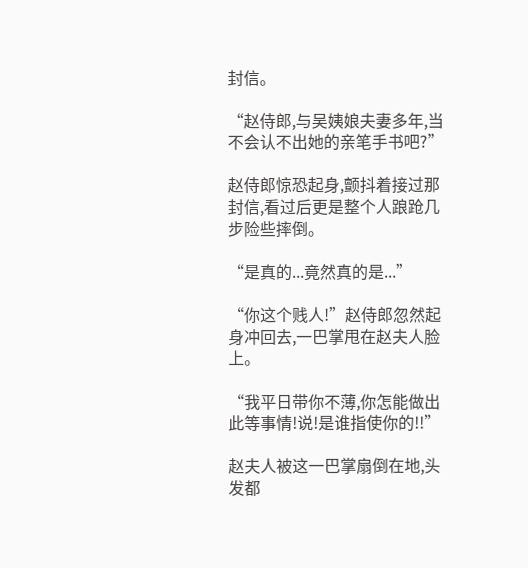封信。

“赵侍郎,与吴姨娘夫妻多年,当不会认不出她的亲笔手书吧?”

赵侍郎惊恐起身,颤抖着接过那封信,看过后更是整个人踉跄几步险些摔倒。

“是真的...竟然真的是...”

“你这个贱人!”赵侍郎忽然起身冲回去,一巴掌甩在赵夫人脸上。

“我平日带你不薄,你怎能做出此等事情!说!是谁指使你的!!”

赵夫人被这一巴掌扇倒在地,头发都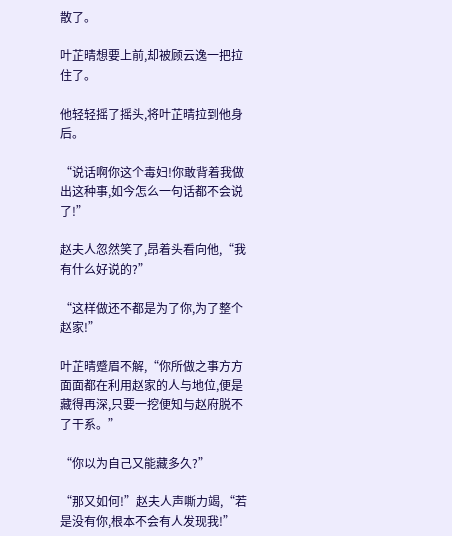散了。

叶芷晴想要上前,却被顾云逸一把拉住了。

他轻轻摇了摇头,将叶芷晴拉到他身后。

“说话啊你这个毒妇!你敢背着我做出这种事,如今怎么一句话都不会说了!”

赵夫人忽然笑了,昂着头看向他,“我有什么好说的?”

“这样做还不都是为了你,为了整个赵家!”

叶芷晴蹙眉不解,“你所做之事方方面面都在利用赵家的人与地位,便是藏得再深,只要一挖便知与赵府脱不了干系。”

“你以为自己又能藏多久?”

“那又如何!”赵夫人声嘶力竭,“若是没有你,根本不会有人发现我!”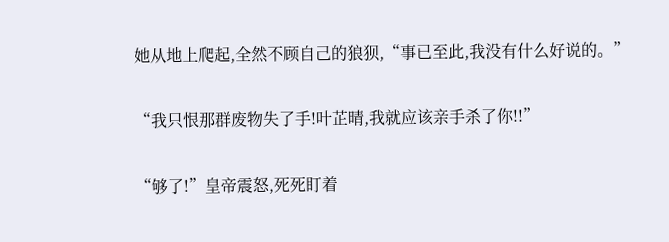她从地上爬起,全然不顾自己的狼狈,“事已至此,我没有什么好说的。”

“我只恨那群废物失了手!叶芷晴,我就应该亲手杀了你!!”

“够了!”皇帝震怒,死死盯着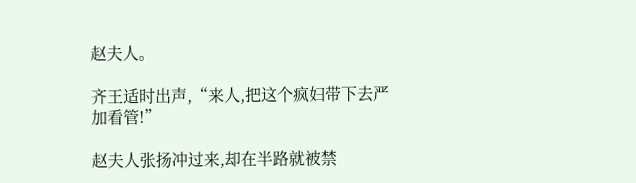赵夫人。

齐王适时出声,“来人,把这个疯妇带下去严加看管!”

赵夫人张扬冲过来,却在半路就被禁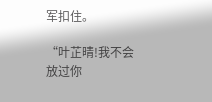军扣住。

“叶芷晴!我不会放过你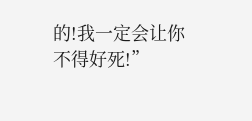的!我一定会让你不得好死!”